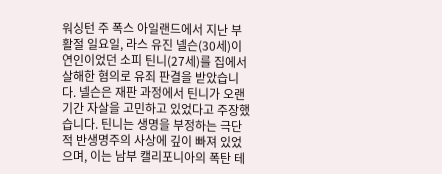워싱턴 주 폭스 아일랜드에서 지난 부활절 일요일, 라스 유진 넬슨(30세)이 연인이었던 소피 틴니(27세)를 집에서 살해한 혐의로 유죄 판결을 받았습니다. 넬슨은 재판 과정에서 틴니가 오랜 기간 자살을 고민하고 있었다고 주장했습니다. 틴니는 생명을 부정하는 극단적 반생명주의 사상에 깊이 빠져 있었으며, 이는 남부 캘리포니아의 폭탄 테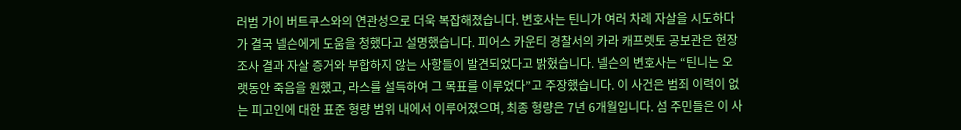러범 가이 버트쿠스와의 연관성으로 더욱 복잡해졌습니다. 변호사는 틴니가 여러 차례 자살을 시도하다가 결국 넬슨에게 도움을 청했다고 설명했습니다. 피어스 카운티 경찰서의 카라 캐프렛토 공보관은 현장 조사 결과 자살 증거와 부합하지 않는 사항들이 발견되었다고 밝혔습니다. 넬슨의 변호사는 “틴니는 오랫동안 죽음을 원했고, 라스를 설득하여 그 목표를 이루었다”고 주장했습니다. 이 사건은 범죄 이력이 없는 피고인에 대한 표준 형량 범위 내에서 이루어졌으며, 최종 형량은 7년 6개월입니다. 섬 주민들은 이 사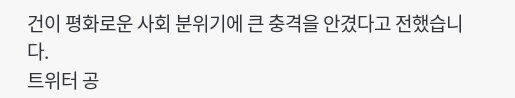건이 평화로운 사회 분위기에 큰 충격을 안겼다고 전했습니다.
트위터 공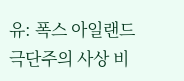유: 폭스 아일랜드 극단주의 사상 비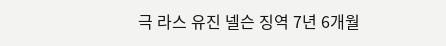극 라스 유진 넬슨 징역 7년 6개월